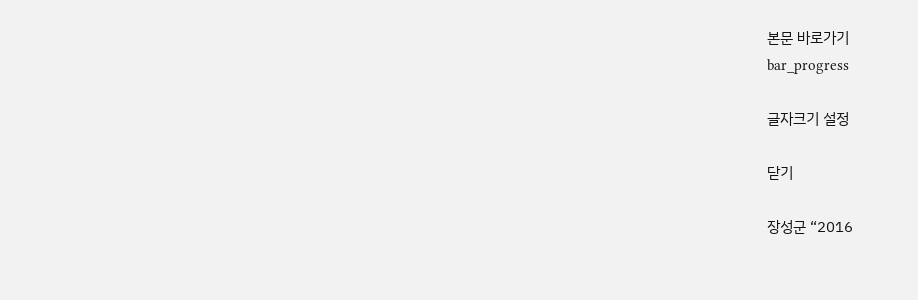본문 바로가기
bar_progress

글자크기 설정

닫기

장성군 “2016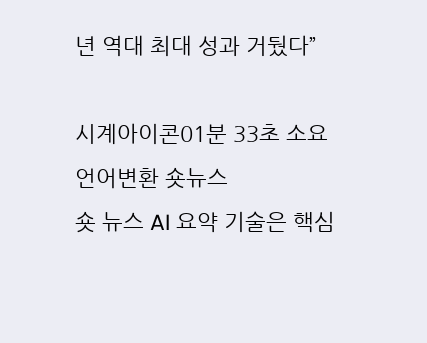년 역대 최대 성과 거뒀다”

시계아이콘01분 33초 소요
언어변환 숏뉴스
숏 뉴스 AI 요약 기술은 핵심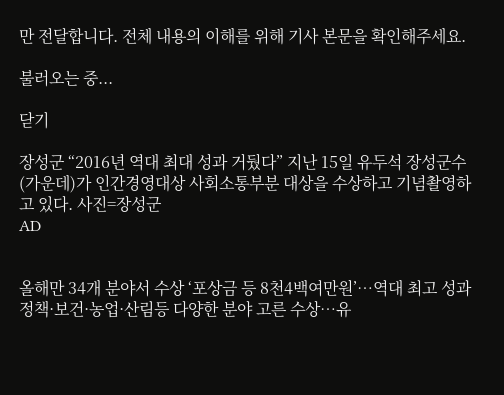만 전달합니다. 전체 내용의 이해를 위해 기사 본문을 확인해주세요.

불러오는 중...

닫기

장성군 “2016년 역대 최대 성과 거뒀다” 지난 15일 유두석 장성군수(가운데)가 인간경영대상 사회소통부분 대상을 수상하고 기념촬영하고 있다. 사진=장성군
AD


올해만 34개 분야서 수상 ‘포상금 등 8천4백여만원’…역대 최고 성과
정책·보건·농업·산림등 다양한 분야 고른 수상…유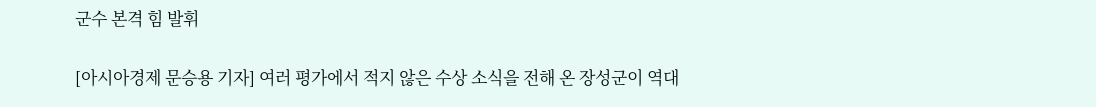군수 본격 힘 발휘

[아시아경제 문승용 기자] 여러 평가에서 적지 않은 수상 소식을 전해 온 장성군이 역대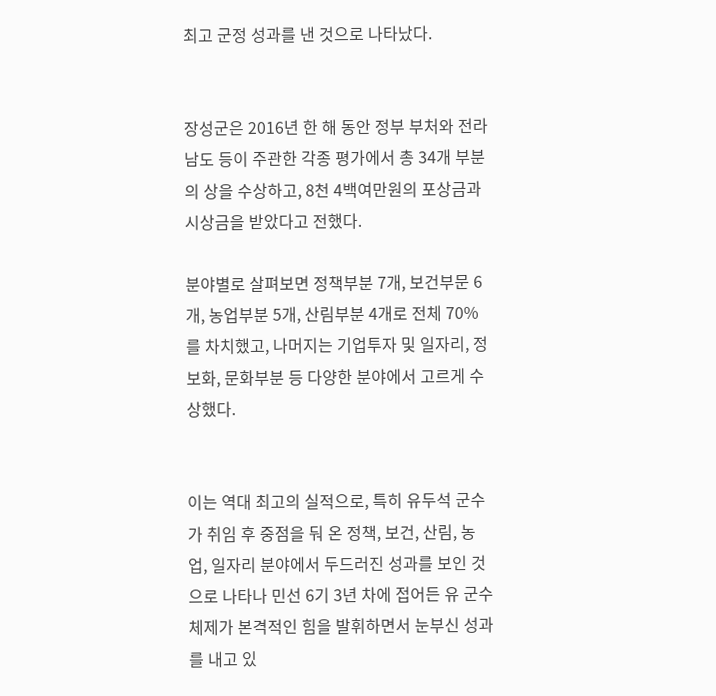최고 군정 성과를 낸 것으로 나타났다.


장성군은 2016년 한 해 동안 정부 부처와 전라남도 등이 주관한 각종 평가에서 총 34개 부분의 상을 수상하고, 8천 4백여만원의 포상금과 시상금을 받았다고 전했다.

분야별로 살펴보면 정책부분 7개, 보건부문 6개, 농업부분 5개, 산림부분 4개로 전체 70%를 차치했고, 나머지는 기업투자 및 일자리, 정보화, 문화부분 등 다양한 분야에서 고르게 수상했다.


이는 역대 최고의 실적으로, 특히 유두석 군수가 취임 후 중점을 둬 온 정책, 보건, 산림, 농업, 일자리 분야에서 두드러진 성과를 보인 것으로 나타나 민선 6기 3년 차에 접어든 유 군수 체제가 본격적인 힘을 발휘하면서 눈부신 성과를 내고 있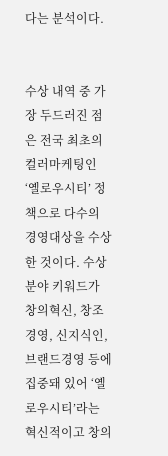다는 분석이다.


수상 내역 중 가장 두드러진 점은 전국 최초의 컬러마케팅인 ‘옐로우시티’ 정책으로 다수의 경영대상을 수상한 것이다. 수상분야 키워드가 창의혁신, 창조경영, 신지식인, 브랜드경영 등에 집중돼 있어 ‘옐로우시티’라는 혁신적이고 창의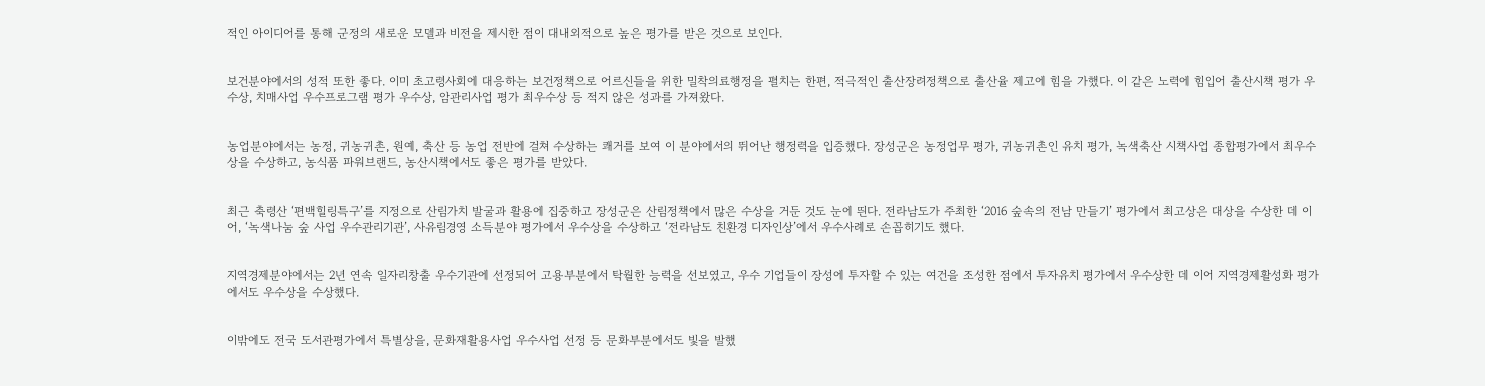적인 아이디어를 통해 군정의 새로운 모델과 비전을 제시한 점이 대내외적으로 높은 평가를 받은 것으로 보인다.


보건분야에서의 성적 또한 좋다. 이미 초고령사회에 대응하는 보건정책으로 어르신들을 위한 밀착의료행정을 펼치는 한편, 적극적인 출산장려정책으로 출산율 제고에 힘을 가했다. 이 같은 노력에 힘입어 출산시책 평가 우수상, 치매사업 우수프로그램 평가 우수상, 암관리사업 평가 최우수상 등 적지 않은 성과를 가져왔다.


농업분야에서는 농정, 귀농귀촌, 원예, 축산 등 농업 전반에 걸쳐 수상하는 쾌거를 보여 이 분야에서의 뛰어난 행정력을 입증했다. 장성군은 농정업무 평가, 귀농귀촌인 유치 평가, 녹색축산 시책사업 종합평가에서 최우수상을 수상하고, 농식품 파워브랜드, 농산시책에서도 좋은 평가를 받았다.


최근 축령산 ‘편백힐링특구’를 지정으로 산림가치 발굴과 활용에 집중하고 장성군은 산림정책에서 많은 수상을 거둔 것도 눈에 띈다. 전라남도가 주최한 ‘2016 숲속의 전남 만들기’ 평가에서 최고상은 대상을 수상한 데 이어, ‘녹색나눔 숲 사업 우수관리기관’, 사유림경영 소득분야 평가에서 우수상을 수상하고 ‘전라남도 친환경 디자인상’에서 우수사례로 손꼽히기도 했다.


지역경제분야에서는 2년 연속 일자리창출 우수기관에 선정되어 고용부분에서 탁월한 능력을 선보였고, 우수 기업들이 장성에 투자할 수 있는 여건을 조성한 점에서 투자유치 평가에서 우수상한 데 이어 지역경제활성화 평가에서도 우수상을 수상했다.


이밖에도 전국 도서관평가에서 특별상을, 문화재활용사업 우수사업 선정 등 문화부분에서도 빛을 발했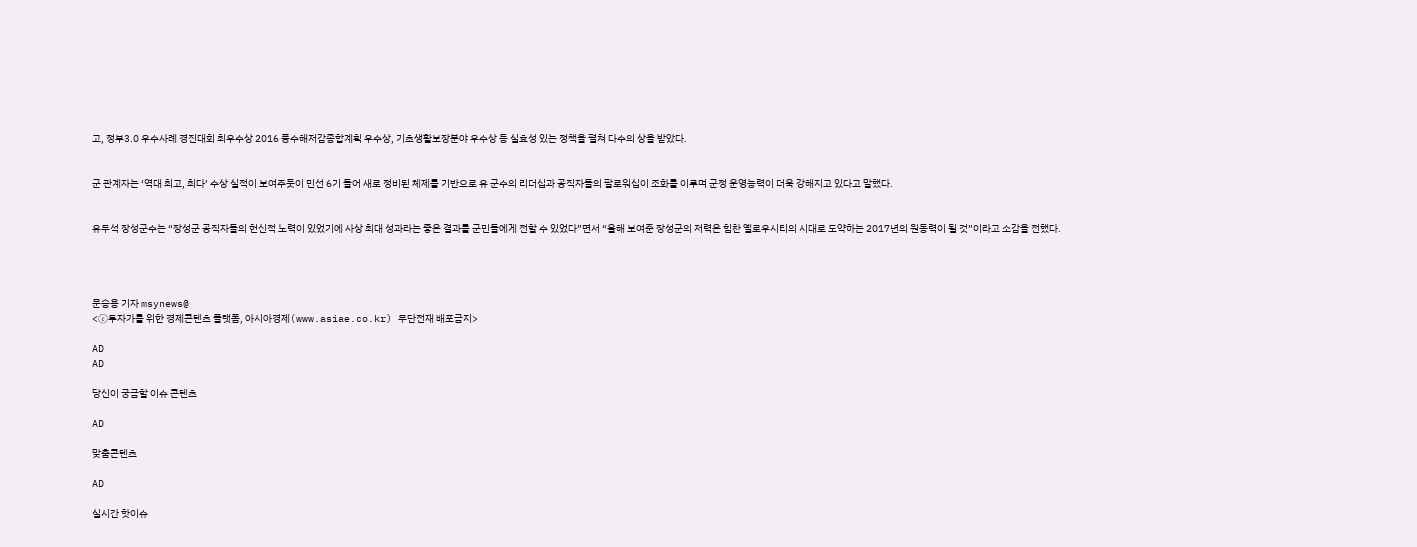고, 정부3.0 우수사례 경진대회 최우수상 2016 풍수해저감종합계획 우수상, 기초생활보장분야 우수상 등 실효성 있는 정책을 펼쳐 다수의 상을 받았다.


군 관계자는 ‘역대 최고, 최다’ 수상 실적이 보여주듯이 민선 6기 들어 새로 정비된 체제를 기반으로 유 군수의 리더십과 공직자들의 팔로워십이 조화를 이루며 군정 운영능력이 더욱 강해지고 있다고 말했다.


유두석 장성군수는 “장성군 공직자들의 헌신적 노력이 있었기에 사상 최대 성과라는 좋은 결과를 군민들에게 전할 수 있었다”면서 “올해 보여준 장성군의 저력은 힘찬 옐로우시티의 시대로 도약하는 2017년의 원동력이 될 것”이라고 소감을 전했다.




문승용 기자 msynews@
<ⓒ투자가를 위한 경제콘텐츠 플랫폼, 아시아경제(www.asiae.co.kr) 무단전재 배포금지>

AD
AD

당신이 궁금할 이슈 콘텐츠

AD

맞춤콘텐츠

AD

실시간 핫이슈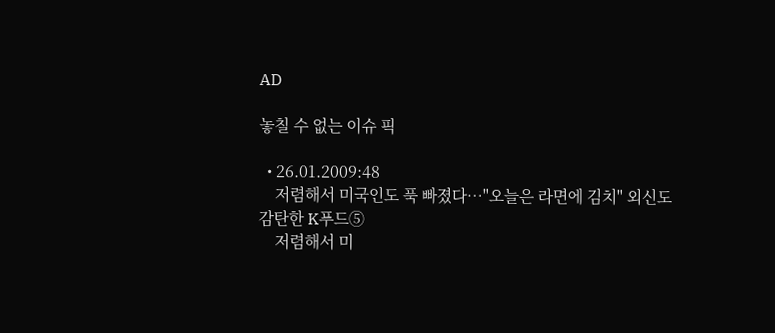AD

놓칠 수 없는 이슈 픽

  • 26.01.2009:48
    저렴해서 미국인도 푹 빠졌다…"오늘은 라면에 김치" 외신도 감탄한 K푸드⑤
    저렴해서 미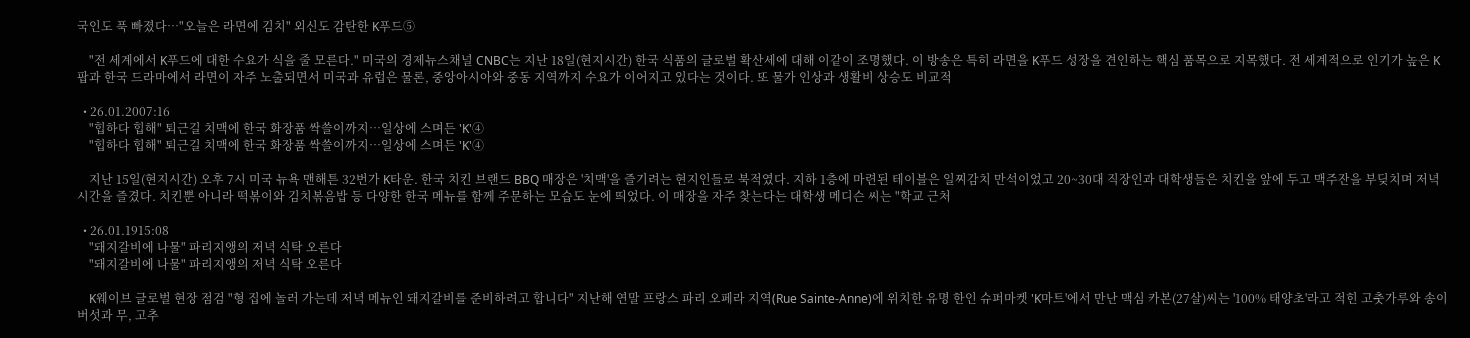국인도 푹 빠졌다…"오늘은 라면에 김치" 외신도 감탄한 K푸드⑤

    "전 세계에서 K푸드에 대한 수요가 식을 줄 모른다." 미국의 경제뉴스채널 CNBC는 지난 18일(현지시간) 한국 식품의 글로벌 확산세에 대해 이같이 조명했다. 이 방송은 특히 라면을 K푸드 성장을 견인하는 핵심 품목으로 지목했다. 전 세계적으로 인기가 높은 K팝과 한국 드라마에서 라면이 자주 노출되면서 미국과 유럽은 물론, 중앙아시아와 중동 지역까지 수요가 이어지고 있다는 것이다. 또 물가 인상과 생활비 상승도 비교적

  • 26.01.2007:16
    "힙하다 힙해" 퇴근길 치맥에 한국 화장품 싹쓸이까지…일상에 스며든 'K'④
    "힙하다 힙해" 퇴근길 치맥에 한국 화장품 싹쓸이까지…일상에 스며든 'K'④

    지난 15일(현지시간) 오후 7시 미국 뉴욕 맨해튼 32번가 K타운. 한국 치킨 브랜드 BBQ 매장은 '치맥'을 즐기려는 현지인들로 북적였다. 지하 1층에 마련된 테이블은 일찌감치 만석이었고 20~30대 직장인과 대학생들은 치킨을 앞에 두고 맥주잔을 부딪치며 저녁 시간을 즐겼다. 치킨뿐 아니라 떡볶이와 김치볶음밥 등 다양한 한국 메뉴를 함께 주문하는 모습도 눈에 띄었다. 이 매장을 자주 찾는다는 대학생 메디슨 씨는 "학교 근처

  • 26.01.1915:08
    "돼지갈비에 나물" 파리지앵의 저녁 식탁 오른다
    "돼지갈비에 나물" 파리지앵의 저녁 식탁 오른다

    K웨이브 글로벌 현장 점검 "형 집에 놀러 가는데 저녁 메뉴인 돼지갈비를 준비하려고 합니다" 지난해 연말 프랑스 파리 오페라 지역(Rue Sainte-Anne)에 위치한 유명 한인 슈퍼마켓 'K마트'에서 만난 맥심 카본(27살)씨는 '100% 태양초'라고 적힌 고춧가루와 송이버섯과 무, 고추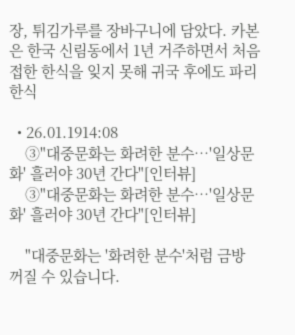장, 튀김가루를 장바구니에 담았다. 카본은 한국 신림동에서 1년 거주하면서 처음 접한 한식을 잊지 못해 귀국 후에도 파리 한식

  • 26.01.1914:08
    ③"대중문화는 화려한 분수…'일상문화' 흘러야 30년 간다"[인터뷰]
    ③"대중문화는 화려한 분수…'일상문화' 흘러야 30년 간다"[인터뷰]

    "대중문화는 '화려한 분수'처럼 금방 꺼질 수 있습니다.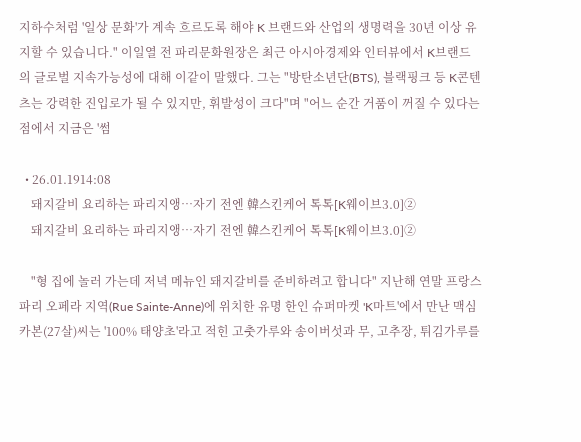지하수처럼 '일상 문화'가 계속 흐르도록 해야 K 브랜드와 산업의 생명력을 30년 이상 유지할 수 있습니다." 이일열 전 파리문화원장은 최근 아시아경제와 인터뷰에서 K브랜드의 글로벌 지속가능성에 대해 이같이 말했다. 그는 "방탄소년단(BTS), 블랙핑크 등 K콘텐츠는 강력한 진입로가 될 수 있지만, 휘발성이 크다"며 "어느 순간 거품이 꺼질 수 있다는 점에서 지금은 '썸

  • 26.01.1914:08
    돼지갈비 요리하는 파리지앵…자기 전엔 韓스킨케어 톡톡[K웨이브3.0]②
    돼지갈비 요리하는 파리지앵…자기 전엔 韓스킨케어 톡톡[K웨이브3.0]②

    "형 집에 놀러 가는데 저녁 메뉴인 돼지갈비를 준비하려고 합니다" 지난해 연말 프랑스 파리 오페라 지역(Rue Sainte-Anne)에 위치한 유명 한인 슈퍼마켓 'K마트'에서 만난 맥심 카본(27살)씨는 '100% 태양초'라고 적힌 고춧가루와 송이버섯과 무, 고추장, 튀김가루를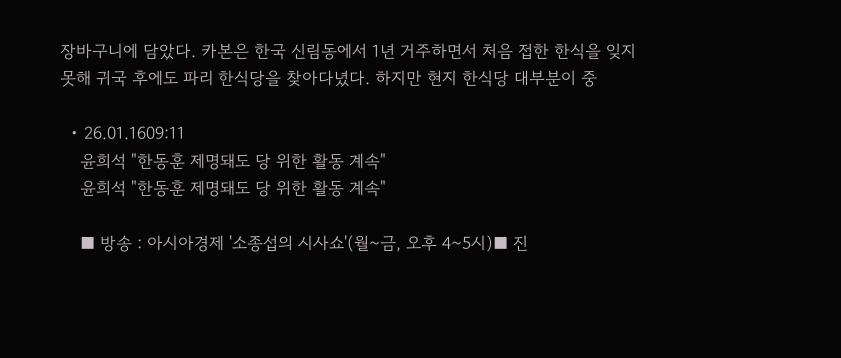장바구니에 담았다. 카본은 한국 신림동에서 1년 거주하면서 처음 접한 한식을 잊지 못해 귀국 후에도 파리 한식당을 찾아다녔다. 하지만 현지 한식당 대부분이 중

  • 26.01.1609:11
    윤희석 "한동훈 제명돼도 당 위한 활동 계속"
    윤희석 "한동훈 제명돼도 당 위한 활동 계속"

    ■ 방송 : 아시아경제 '소종섭의 시사쇼'(월~금, 오후 4~5시)■ 진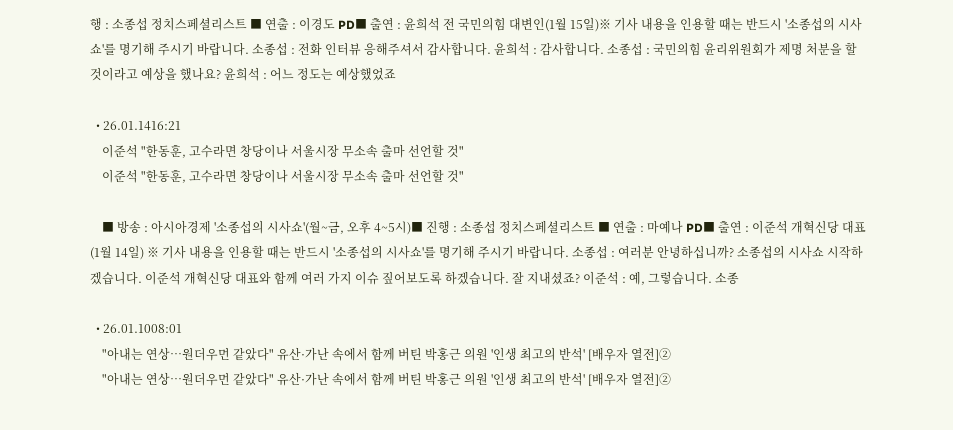행 : 소종섭 정치스페셜리스트 ■ 연출 : 이경도 PD■ 출연 : 윤희석 전 국민의힘 대변인(1월 15일)※ 기사 내용을 인용할 때는 반드시 '소종섭의 시사쇼'를 명기해 주시기 바랍니다. 소종섭 : 전화 인터뷰 응해주셔서 감사합니다. 윤희석 : 감사합니다. 소종섭 : 국민의힘 윤리위원회가 제명 처분을 할 것이라고 예상을 했나요? 윤희석 : 어느 정도는 예상했었죠

  • 26.01.1416:21
    이준석 "한동훈, 고수라면 창당이나 서울시장 무소속 출마 선언할 것"
    이준석 "한동훈, 고수라면 창당이나 서울시장 무소속 출마 선언할 것"

    ■ 방송 : 아시아경제 '소종섭의 시사쇼'(월~금, 오후 4~5시)■ 진행 : 소종섭 정치스페셜리스트 ■ 연출 : 마예나 PD■ 출연 : 이준석 개혁신당 대표(1월 14일) ※ 기사 내용을 인용할 때는 반드시 '소종섭의 시사쇼'를 명기해 주시기 바랍니다. 소종섭 : 여러분 안녕하십니까? 소종섭의 시사쇼 시작하겠습니다. 이준석 개혁신당 대표와 함께 여러 가지 이슈 짚어보도록 하겠습니다. 잘 지내셨죠? 이준석 : 예, 그렇습니다. 소종

  • 26.01.1008:01
    "아내는 연상…원더우먼 같았다" 유산·가난 속에서 함께 버틴 박홍근 의원 '인생 최고의 반석' [배우자 열전]②
    "아내는 연상…원더우먼 같았다" 유산·가난 속에서 함께 버틴 박홍근 의원 '인생 최고의 반석' [배우자 열전]②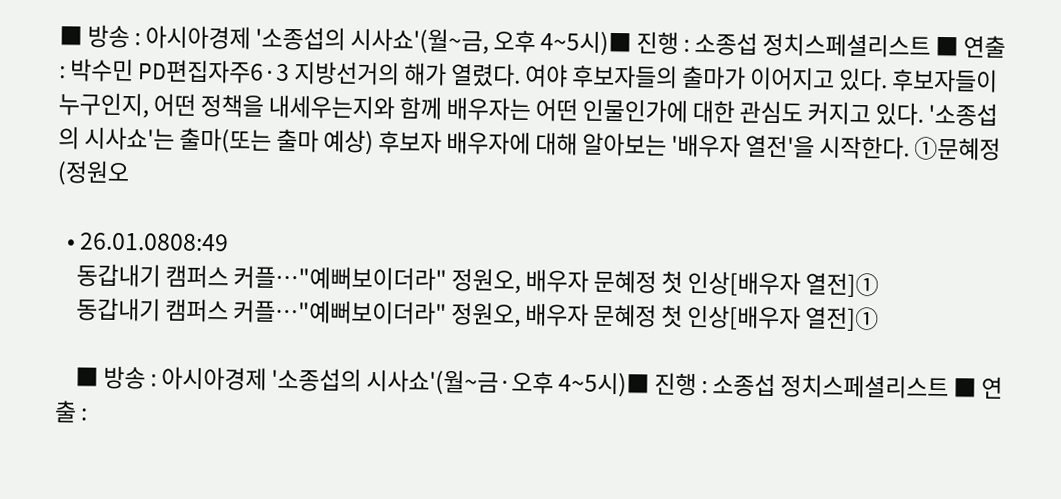■ 방송 : 아시아경제 '소종섭의 시사쇼'(월~금, 오후 4~5시)■ 진행 : 소종섭 정치스페셜리스트 ■ 연출 : 박수민 PD편집자주6·3 지방선거의 해가 열렸다. 여야 후보자들의 출마가 이어지고 있다. 후보자들이 누구인지, 어떤 정책을 내세우는지와 함께 배우자는 어떤 인물인가에 대한 관심도 커지고 있다. '소종섭의 시사쇼'는 출마(또는 출마 예상) 후보자 배우자에 대해 알아보는 '배우자 열전'을 시작한다. ①문혜정(정원오

  • 26.01.0808:49
    동갑내기 캠퍼스 커플…"예뻐보이더라" 정원오, 배우자 문혜정 첫 인상[배우자 열전]①
    동갑내기 캠퍼스 커플…"예뻐보이더라" 정원오, 배우자 문혜정 첫 인상[배우자 열전]①

    ■ 방송 : 아시아경제 '소종섭의 시사쇼'(월~금·오후 4~5시)■ 진행 : 소종섭 정치스페셜리스트 ■ 연출 :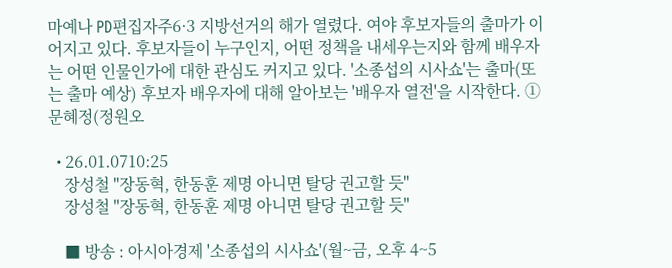마예나 PD편집자주6·3 지방선거의 해가 열렸다. 여야 후보자들의 출마가 이어지고 있다. 후보자들이 누구인지, 어떤 정책을 내세우는지와 함께 배우자는 어떤 인물인가에 대한 관심도 커지고 있다. '소종섭의 시사쇼'는 출마(또는 출마 예상) 후보자 배우자에 대해 알아보는 '배우자 열전'을 시작한다. ①문혜정(정원오

  • 26.01.0710:25
    장성철 "장동혁, 한동훈 제명 아니면 탈당 권고할 듯"
    장성철 "장동혁, 한동훈 제명 아니면 탈당 권고할 듯"

    ■ 방송 : 아시아경제 '소종섭의 시사쇼'(월~금, 오후 4~5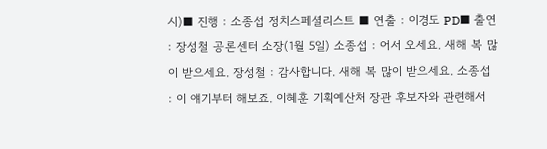시)■ 진행 : 소종섭 정치스페셜리스트 ■ 연출 : 이경도 PD■ 출연 : 장성철 공론센터 소장(1월 5일) 소종섭 : 어서 오세요. 새해 복 많이 받으세요. 장성철 : 감사합니다. 새해 복 많이 받으세요. 소종섭 : 이 얘기부터 해보죠. 이혜훈 기획예산처 장관 후보자와 관련해서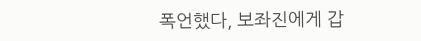폭언했다, 보좌진에게 갑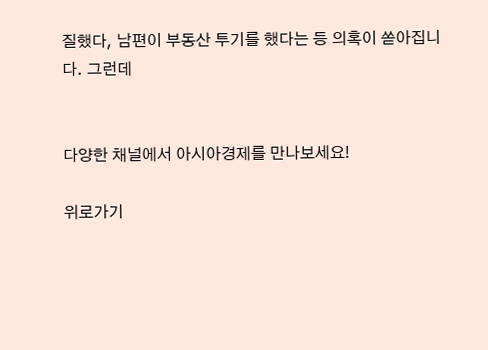질했다, 남편이 부동산 투기를 했다는 등 의혹이 쏟아집니다. 그런데


다양한 채널에서 아시아경제를 만나보세요!

위로가기